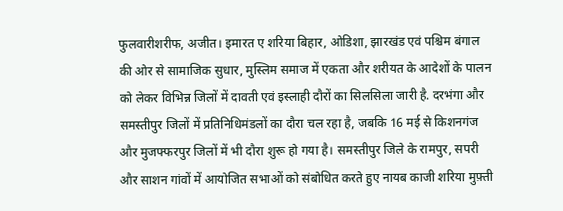फुलवारीशरीफ, अजीत। इमारत ए शरिया बिहार, ओडिशा, झारखंड एवं पश्चिम बंगाल की ओर से सामाजिक सुधार, मुस्लिम समाज में एकता और शरीयत के आदेशों के पालन को लेकर विभिन्न जिलों में दावती एवं इस्लाही दौरों का सिलसिला जारी है. दरभंगा और समस्तीपुर जिलों में प्रतिनिधिमंडलों का दौरा चल रहा है, जबकि 16 मई से किशनगंज और मुजफ्फरपुर जिलों में भी दौरा शुरू हो गया है। समस्तीपुर जिले के रामपुर, सपरी और साशन गांवों में आयोजित सभाओं को संबोधित करते हुए नायब काजी शरिया मुफ़्ती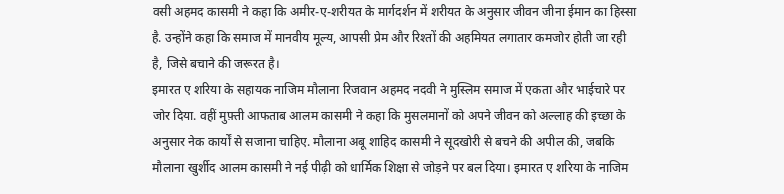वसी अहमद कासमी ने कहा कि अमीर-ए-शरीयत के मार्गदर्शन में शरीयत के अनुसार जीवन जीना ईमान का हिस्सा है. उन्होंने कहा कि समाज में मानवीय मूल्य, आपसी प्रेम और रिश्तों की अहमियत लगातार कमजोर होती जा रही है, जिसे बचाने की जरूरत है।
इमारत ए शरिया के सहायक नाजिम मौलाना रिजवान अहमद नदवी ने मुस्लिम समाज में एकता और भाईचारे पर जोर दिया. वहीं मुफ़्ती आफताब आलम कासमी ने कहा कि मुसलमानों को अपने जीवन को अल्लाह की इच्छा के अनुसार नेक कार्यों से सजाना चाहिए. मौलाना अबू शाहिद कासमी ने सूदखोरी से बचने की अपील की, जबकि मौलाना खुर्शीद आलम कासमी ने नई पीढ़ी को धार्मिक शिक्षा से जोड़ने पर बल दिया। इमारत ए शरिया के नाजिम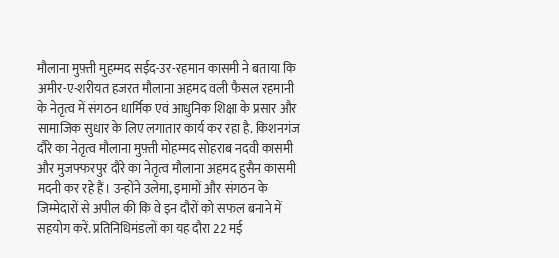मौलाना मुफ़्ती मुहम्मद सईद-उर-रहमान कासमी ने बताया कि अमीर-ए-शरीयत हजरत मौलाना अहमद वली फैसल रहमानी के नेतृत्व में संगठन धार्मिक एवं आधुनिक शिक्षा के प्रसार और सामाजिक सुधार के लिए लगातार कार्य कर रहा है. किशनगंज दौरे का नेतृत्व मौलाना मुफ़्ती मोहम्मद सोहराब नदवी कासमी और मुजफ्फरपुर दौरे का नेतृत्व मौलाना अहमद हुसैन कासमी मदनी कर रहे हैं। उन्होंने उलेमा, इमामों और संगठन के जिम्मेदारों से अपील की कि वे इन दौरों को सफल बनाने में सहयोग करें. प्रतिनिधिमंडलों का यह दौरा 22 मई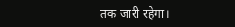तक जारी रहेगा।